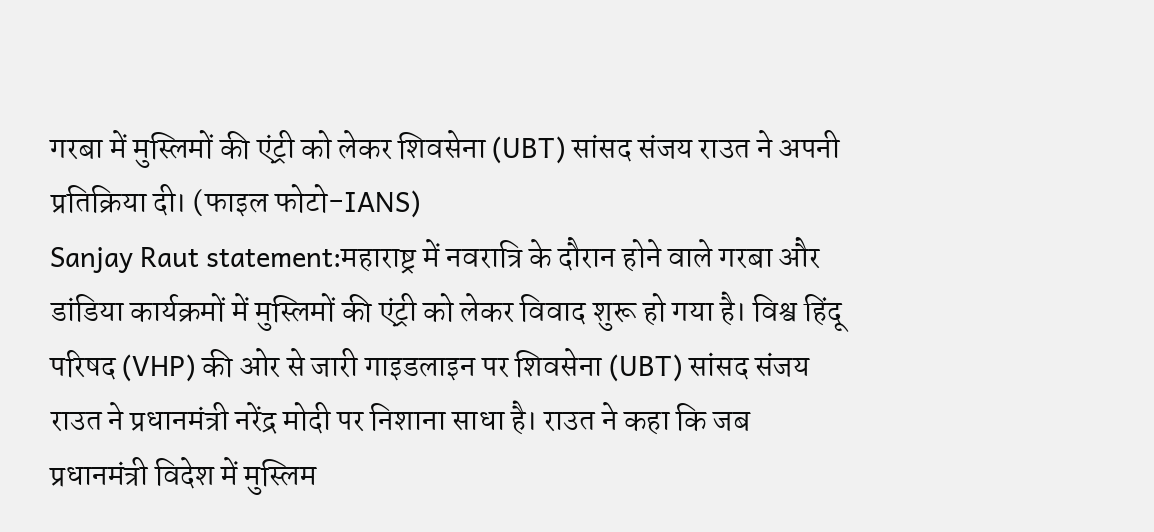गरबा में मुस्लिमों की एंट्री को लेकर शिवसेना (UBT) सांसद संजय राउत ने अपनी प्रतिक्रिया दी। (फाइल फोटो-IANS)
Sanjay Raut statement:महाराष्ट्र में नवरात्रि के दौरान होने वाले गरबा और डांडिया कार्यक्रमों में मुस्लिमों की एंट्री को लेकर विवाद शुरू हो गया है। विश्व हिंदू परिषद (VHP) की ओर से जारी गाइडलाइन पर शिवसेना (UBT) सांसद संजय राउत ने प्रधानमंत्री नरेंद्र मोदी पर निशाना साधा है। राउत ने कहा कि जब प्रधानमंत्री विदेश में मुस्लिम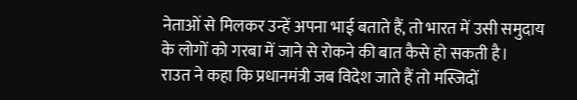नेताओं से मिलकर उन्हें अपना भाई बताते हैं, तो भारत में उसी समुदाय के लोगों को गरबा में जाने से रोकने की बात कैसे हो सकती है।
राउत ने कहा कि प्रधानमंत्री जब विदेश जाते हैं तो मस्जिदों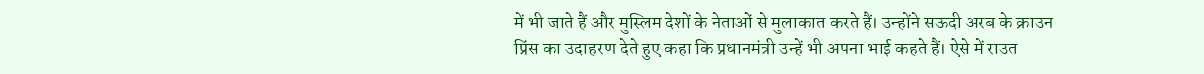में भी जाते हैं और मुस्लिम देशों के नेताओं से मुलाकात करते हैं। उन्होंने सऊदी अरब के क्राउन प्रिंस का उदाहरण देते हुए कहा कि प्रधानमंत्री उन्हें भी अपना भाई कहते हैं। ऐसे में राउत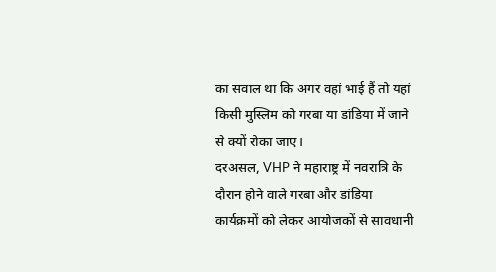का सवाल था कि अगर वहां भाई हैं तो यहां किसी मुस्लिम को गरबा या डांडिया में जाने से क्यों रोका जाए।
दरअसल, VHP ने महाराष्ट्र में नवरात्रि के दौरान होने वाले गरबा और डांडिया कार्यक्रमों को लेकर आयोजकों से सावधानी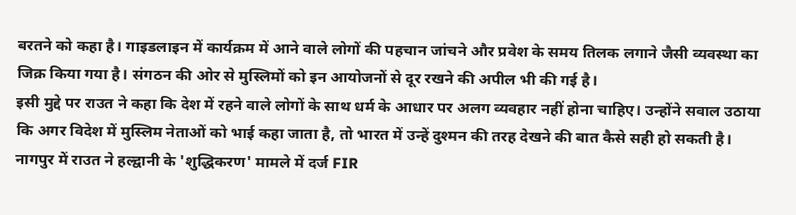बरतने को कहा है। गाइडलाइन में कार्यक्रम में आने वाले लोगों की पहचान जांचने और प्रवेश के समय तिलक लगाने जैसी व्यवस्था का जिक्र किया गया है। संगठन की ओर से मुस्लिमों को इन आयोजनों से दूर रखने की अपील भी की गई है।
इसी मुद्दे पर राउत ने कहा कि देश में रहने वाले लोगों के साथ धर्म के आधार पर अलग व्यवहार नहीं होना चाहिए। उन्होंने सवाल उठाया कि अगर विदेश में मुस्लिम नेताओं को भाई कहा जाता है, तो भारत में उन्हें दुश्मन की तरह देखने की बात कैसे सही हो सकती है।
नागपुर में राउत ने हल्द्वानी के 'शुद्धिकरण' मामले में दर्ज FIR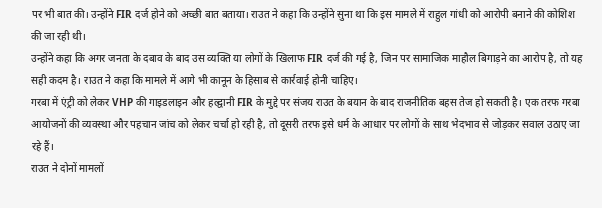पर भी बात की। उन्होंने FIR दर्ज होने को अच्छी बात बताया। राउत ने कहा कि उन्होंने सुना था कि इस मामले में राहुल गांधी को आरोपी बनाने की कोशिश की जा रही थी।
उन्होंने कहा कि अगर जनता के दबाव के बाद उस व्यक्ति या लोगों के खिलाफ FIR दर्ज की गई है, जिन पर सामाजिक माहौल बिगाड़ने का आरोप है, तो यह सही कदम है। राउत ने कहा कि मामले में आगे भी कानून के हिसाब से कार्रवाई होनी चाहिए।
गरबा में एंट्री को लेकर VHP की गाइडलाइन और हल्द्वानी FIR के मुद्दे पर संजय राउत के बयान के बाद राजनीतिक बहस तेज हो सकती है। एक तरफ गरबा आयोजनों की व्यवस्था और पहचान जांच को लेकर चर्चा हो रही है, तो दूसरी तरफ इसे धर्म के आधार पर लोगों के साथ भेदभाव से जोड़कर सवाल उठाए जा रहे हैं।
राउत ने दोनों मामलों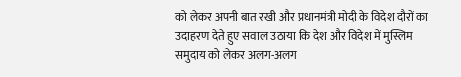को लेकर अपनी बात रखी और प्रधानमंत्री मोदी के विदेश दौरों का उदाहरण देते हुए सवाल उठाया कि देश और विदेश में मुस्लिम समुदाय को लेकर अलग-अलग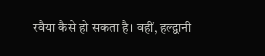रवैया कैसे हो सकता है। वहीं, हल्द्वानी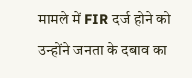मामले में FIR दर्ज होने को उन्होंने जनता के दबाव का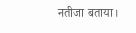नतीजा बताया।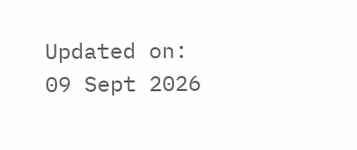Updated on:
09 Sept 2026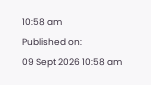10:58 am
Published on:
09 Sept 2026 10:58 am